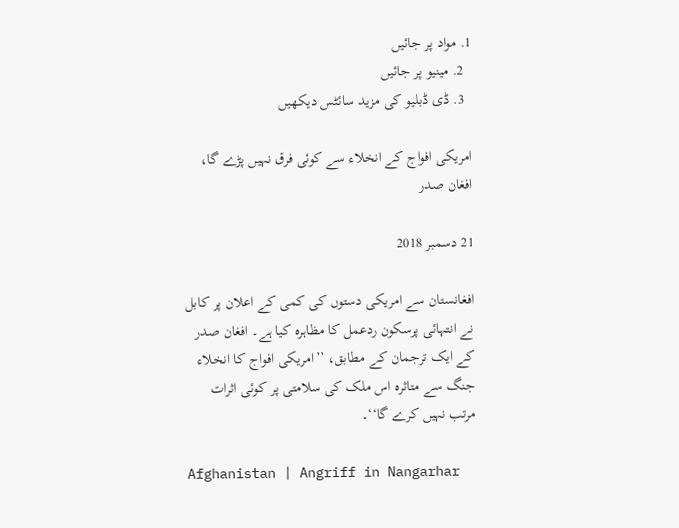1. مواد پر جائیں
  2. مینیو پر جائیں
  3. ڈی ڈبلیو کی مزید سائٹس دیکھیں

امریکی افواج کے انخلاء سے کوئی فرق نہیں پڑے گا، افغان صدر

21 دسمبر 2018

افغانستان سے امریکی دستوں کی کمی کے اعلان پر کابل نے انتہائی پرسکون ردعمل کا مظاہرہ کیا ہے۔ افغان صدر کے ایک ترجمان کے مطابق، ’’امریکی افواج کا انخلاء جنگ سے متاثرہ اس ملک کی سلامتی پر کوئی اثرات مرتب نہیں کرے گا‘‘۔

Afghanistan | Angriff in Nangarhar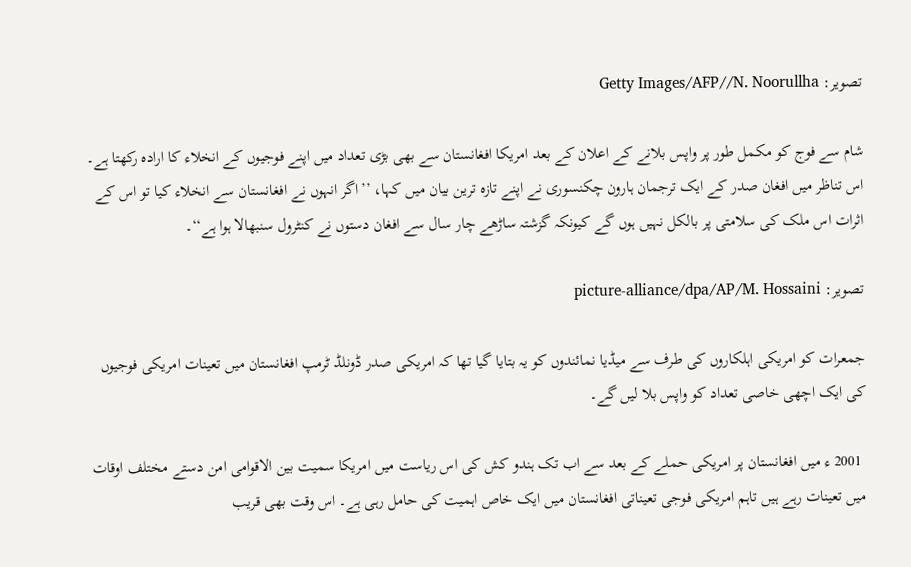تصویر: Getty Images/AFP//N. Noorullha

شام سے فوج کو مکمل طور پر واپس بلانے کے اعلان کے بعد امریکا افغانستان سے بھی بڑی تعداد میں اپنے فوجیوں کے انخلاء کا ارادہ رکھتا ہے۔ اس تناظر میں افغان صدر کے ایک ترجمان ہارون چکنسوری نے اپنے تازہ ترین بیان میں کہا، ’’اگر انہوں نے افغانستان سے انخلاء کیا تو اس کے اثرات اس ملک کی سلامتی پر بالکل نہیں ہوں گے کیونکہ گزشتہ ساڑھے چار سال سے افغان دستوں نے کنٹرول سنبھالا ہوا ہے‘‘۔

تصویر: picture-alliance/dpa/AP/M. Hossaini

جمعرات کو امریکی اہلکاروں کی طرف سے میڈیا نمائندوں کو یہ بتایا گیا تھا کہ امریکی صدر ڈونلڈ ٹرمپ افغانستان میں تعینات امریکی فوجیوں کی ایک اچھی خاصی تعداد کو واپس بلا لیں گے۔

 2001 ء میں افغانستان پر امریکی حملے کے بعد سے اب تک ہندو کش کی اس ریاست میں امریکا سمیت بین الاقوامی امن دستے مختلف اوقات میں تعینات رہے ہیں تاہم امریکی فوجی تعیناتی افغانستان میں ایک خاص اہمیت کی حامل رہی ہے۔ اس وقت بھی قریب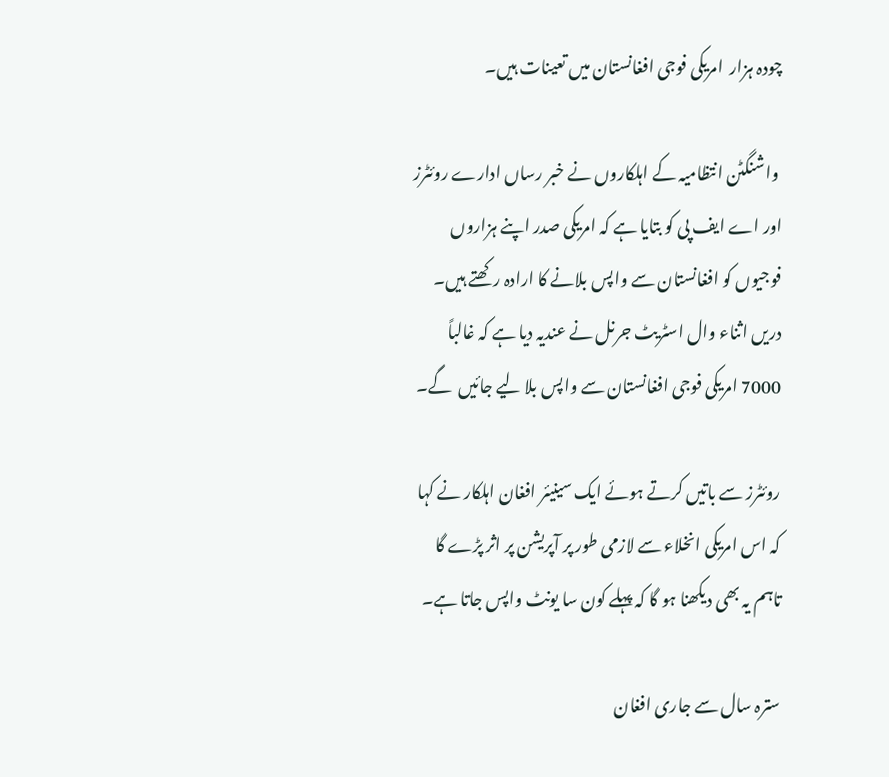چودہ ہزار  امریکی فوجی افغانستان میں تعینات ہیں۔

 واشنگٹن انتظامیہ کے اہلکاروں نے خبر رساں ادارے روئٹرز اور اے ایف پی کو بتایا ہے کہ امریکی صدر اپنے ہزاروں فوجیوں کو افغانستان سے واپس بلانے کا ارادہ رکھتے ہیں۔ دریں اثناء وال اسٹریٹ جرنل نے عندیہ دیا ہے کہ غالباً 7000 امریکی فوجی افغانستان سے واپس بلا لیے جائیں  گے۔

روئٹرز سے باتیں کرتے ہوئے ایک سینیئر افغان اہلکار نے کہا کہ اس امریکی انخلاء سے لازمی طور پر آپریشن پر اثر پڑے گا تاہم یہ بھی دیکھنا ہو گا کہ پہلے کون سا یونٹ واپس جاتا ہے۔

سترہ سال سے جاری افغان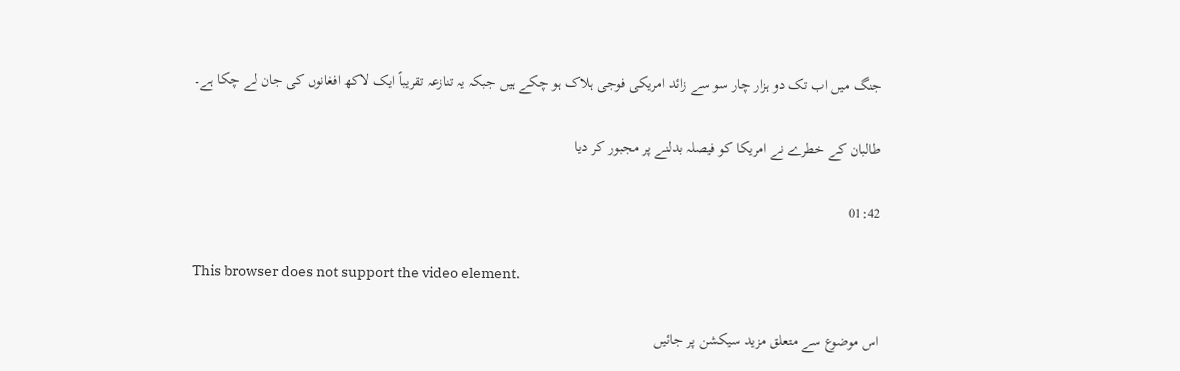جنگ میں اب تک دو ہزار چار سو سے زائد امریکی فوجی ہلاک ہو چکے ہیں جبکہ یہ تنازعہ تقریباً ایک لاکھ افغانوں کی جان لے چکا ہے۔

طالبان کے خطرے نے امریکا کو فیصلہ بدلنے پر مجبور کر دیا

01:42

This browser does not support the video element.

اس موضوع سے متعلق مزید سیکشن پر جائیں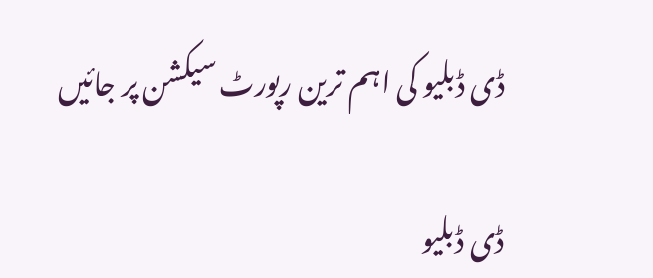ڈی ڈبلیو کی اہم ترین رپورٹ سیکشن پر جائیں

ڈی ڈبلیو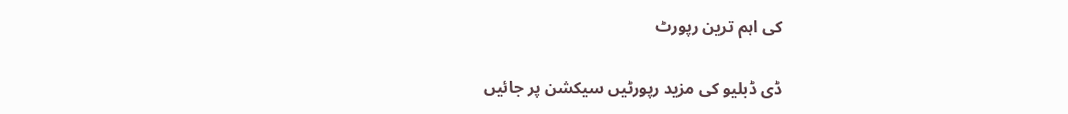کی اہم ترین رپورٹ

ڈی ڈبلیو کی مزید رپورٹیں سیکشن پر جائیں